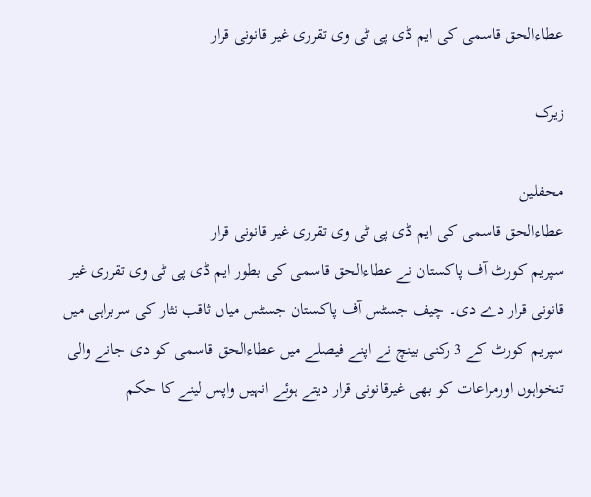عطاءالحق قاسمی کی ایم ڈی پی ٹی وی تقرری غیر قانونی قرار

زیرک

محفلین
عطاءالحق قاسمی کی ایم ڈی پی ٹی وی تقرری غیر قانونی قرار
سپریم کورٹ آف پاکستان نے عطاءالحق قاسمی کی بطور ایم ڈی پی ٹی وی تقرری غیر قانونی قرار دے دی۔ چیف جسٹس آف پاکستان جسٹس میاں ثاقب نثار کی سربراہی میں سپریم کورٹ کے 3 رکنی بینچ نے اپنے فیصلے میں عطاءالحق قاسمی کو دی جانے والی تنخواہوں اورمراعات کو بھی غیرقانونی قرار دیتے ہوئے انہیں واپس لینے کا حکم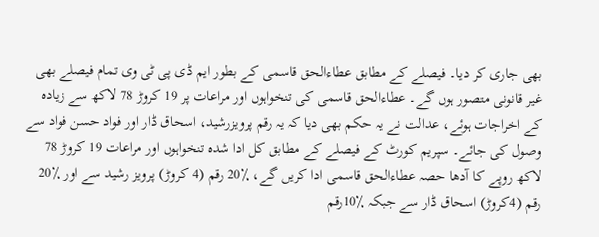بھی جاری کر دیا۔ فیصلے کے مطابق عطاءالحق قاسمی کے بطور ایم ڈی پی ٹی وی تمام فیصلے بھی غیر قانونی متصور ہوں گے۔ عطاءالحق قاسمی کی تنخواہوں اور مراعات پر 19 کروڑ 78 لاکھ سے زیادہ کے اخراجات ہوئے، عدالت نے یہ حکم بھی دیا کہ یہ رقم پرویزرشید، اسحاق ڈار اور فواد حسن فواد سے وصول کی جائے۔ سپریم کورٹ کے فیصلے کے مطابق کل ادا شدہ تنخواہوں اور مراعات 19 کروڑ 78 لاکھ روپے کا آدھا حصہ عطاءالحق قاسمی ادا کریں گے، ٪20 رقم (4 کروڑ) پرویز رشید سے اور ٪20 رقم (4کروڑ) اسحاق ڈار سے جبکہ ٪10رقم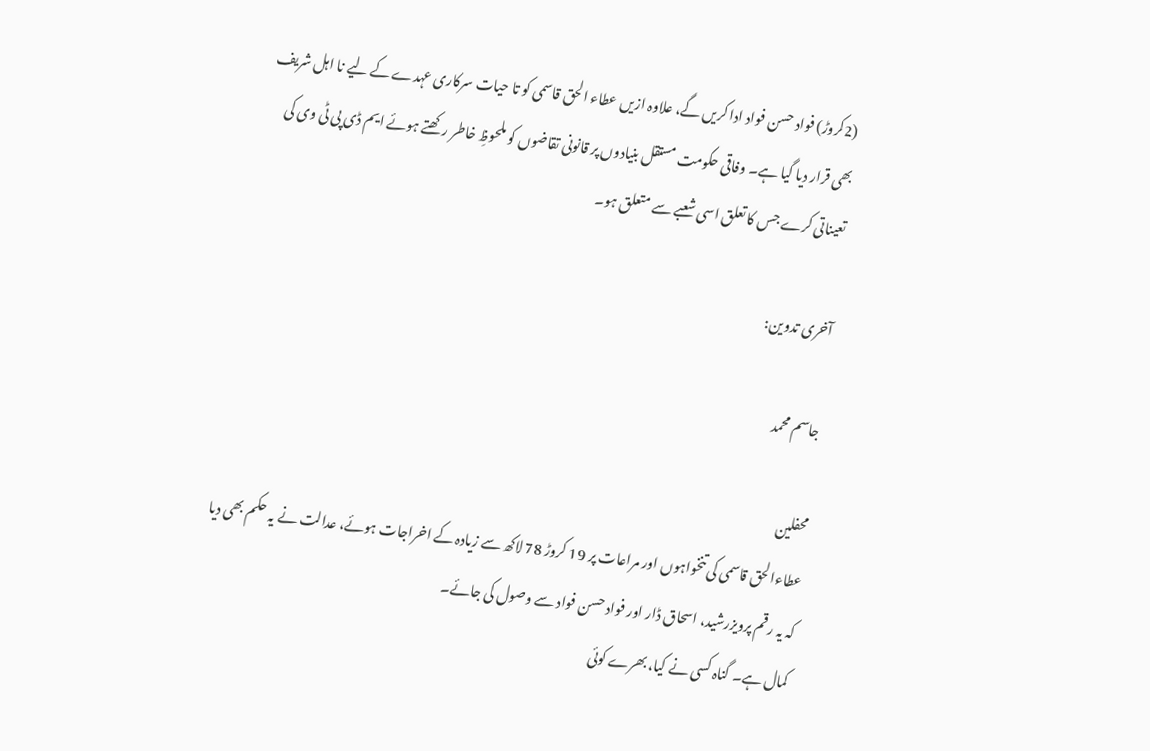(2کروڑ) فواد حسن فواد ادا کریں گے، علاوہ ازیں عطاء الحق قاسمی کو تا حیات سرکاری عہدے کے لیے نا اہل شریف بھی قرار دیا گیا ہے۔ وفاقی حکومت مستقل بنیادوں پر قانونی تقاضوں کو ملحوظِ خاطر رکھتے ہوئے ایم ڈی پی ٹی وی کی تعیناتی کرے جس کا تعلق اسی شعبے سے متعلق ہو۔

آخری تدوین:

جاسم محمد

محفلین
عطاءالحق قاسمی کی تنخواہوں اور مراعات پر 19 کروڑ 78 لاکھ سے زیادہ کے اخراجات ہوئے، عدالت نے یہ حکم بھی دیا کہ یہ رقم پرویزرشید، اسحاق ڈار اور فواد حسن فواد سے وصول کی جائے۔
کمال ہے۔ گناہ کسی نے کیا، بھرے کوئی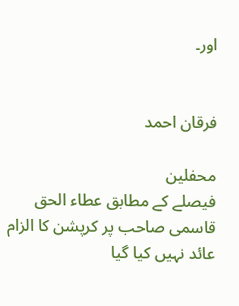اور۔


فرقان احمد

محفلین
فیصلے کے مطابق عطاء الحق قاسمی صاحب پر کرپشن کا الزام عائد نہیں کیا گیا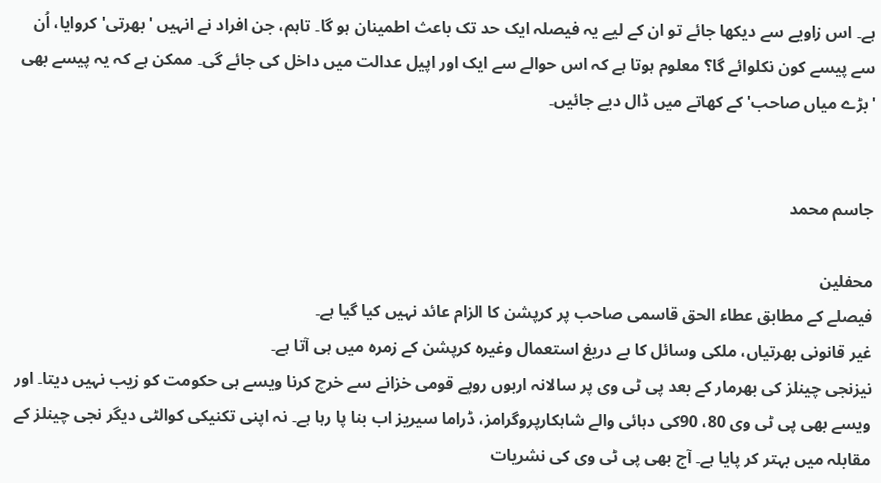ہے۔ اس زاویے سے دیکھا جائے تو ان کے لیے یہ فیصلہ ایک حد تک باعث اطمینان ہو گا۔ تاہم، جن افراد نے انہیں 'بھرتی'کروایا، اُن سے پیسے کون نکلوائے گا؟ معلوم ہوتا ہے کہ اس حوالے سے ایک اور اپیل عدالت میں داخل کی جائے گی۔ ممکن ہے کہ یہ پیسے بھی 'بڑے میاں صاحب'کے کھاتے میں ڈال دیے جائیں۔


جاسم محمد

محفلین
فیصلے کے مطابق عطاء الحق قاسمی صاحب پر کرپشن کا الزام عائد نہیں کیا گیا ہے۔
غیر قانونی بھرتیاں، ملکی وسائل کا بے دریغ استعمال وغیرہ کرپشن کے زمرہ میں ہی آتا ہے۔
نیزنجی چینلز کی بھرمار کے بعد پی ٹی وی پر سالانہ اربوں روپے قومی خزانے سے خرچ کرنا ویسے ہی حکومت کو زیب نہیں دیتا۔ اور ویسے بھی پی ٹی وی 80، 90کی دہائی والے شاہکارپروگرامز، ڈراما سیریز اب بنا پا رہا ہے۔ نہ اپنی تکنیکی کوالٹی دیگر نجی چینلز کے مقابلہ میں بہتر کر پایا ہے۔ آج بھی پی ٹی وی کی نشریات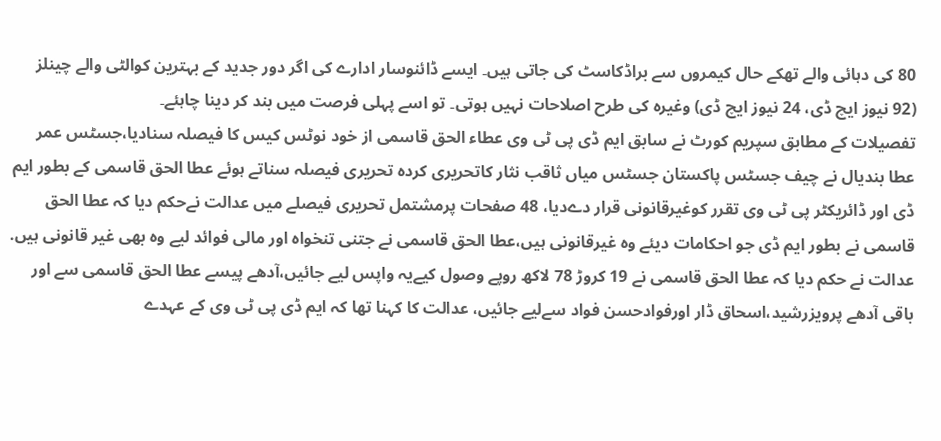80 کی دہائی والے تھکے حال کیمروں سے براڈکاسٹ کی جاتی ہیں۔ ایسے ڈائنوسار ادارے کی اگر دور جدید کے بہترین کوالٹی والے چینلز (92 نیوز ایچ ڈی، 24 نیوز ایچ ڈی) وغیرہ کی طرح اصلاحات نہیں ہوتی۔ تو اسے پہلی فرصت میں بند کر دینا چاہئے۔
تفصیلات کے مطابق سپریم کورٹ نے سابق ایم ڈی پی ٹی وی عطاء الحق قاسمی از خود نوٹس کیس کا فیصلہ سنادیا،جسٹس عمر عطا بندیال نے چیف جسٹس پاکستان جسٹس میاں ثاقب نثار کاتحریری کردہ تحریری فیصلہ سناتے ہوئے عطا الحق قاسمی کے بطور ایم ڈی اور ڈائریکٹر پی ٹی وی تقرر کوغیرقانونی قرار دےدیا، 48 صفحات پرمشتمل تحریری فیصلے میں عدالت نےحکم دیا کہ عطا الحق قاسمی نے بطور ایم ڈی جو احکامات دیئے وہ غیرقانونی ہیں،عطا الحق قاسمی نے جتنی تنخواہ اور مالی فوائد لیے وہ بھی غیر قانونی ہیں.
عدالت نے حکم دیا کہ عطا الحق قاسمی نے 19 کروڑ 78 لاکھ روپے وصول کیےیہ واپس لیے جائیں،آدھے پیسے عطا الحق قاسمی سے اور باقی آدھے پرویزرشید،اسحاق ڈار اورفوادحسن فواد سےلیے جائیں، عدالت کا کہنا تھا کہ ایم ڈی پی ٹی وی کے عہدے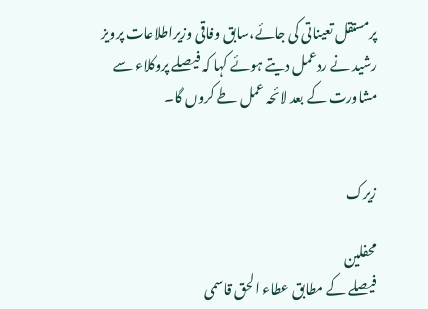پرمستقل تعیناتی کی جائے،سابق وفاقی وزیراطلاعات پرویز رشید نے ردعمل دیتے ہوئے کہا کہ فیصلے پروکلاء سے مشاورت کے بعد لائحہ عمل طے کروں گا۔


زیرک

محفلین
فیصلے کے مطابق عطاء الحق قاسمی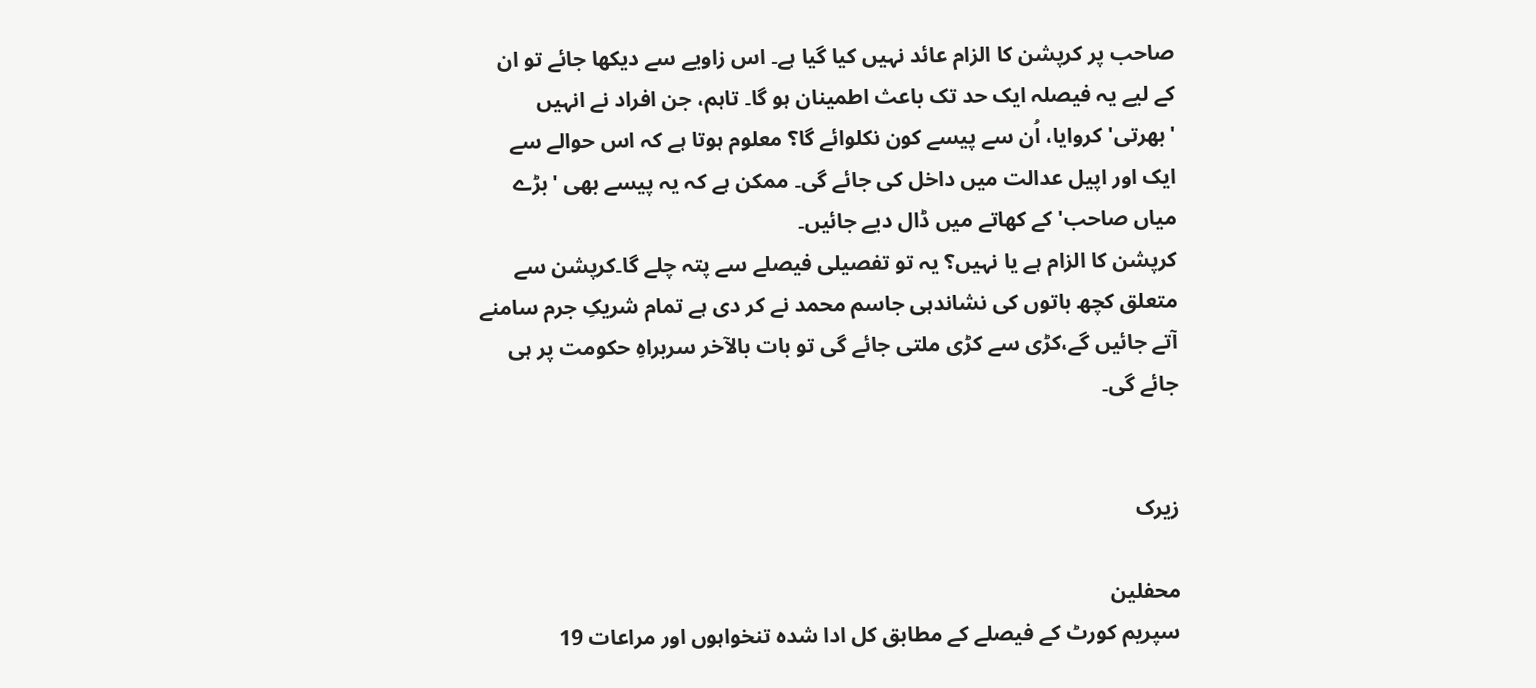صاحب پر کرپشن کا الزام عائد نہیں کیا گیا ہے۔ اس زاویے سے دیکھا جائے تو ان کے لیے یہ فیصلہ ایک حد تک باعث اطمینان ہو گا۔ تاہم، جن افراد نے انہیں 'بھرتی'کروایا، اُن سے پیسے کون نکلوائے گا؟ معلوم ہوتا ہے کہ اس حوالے سے ایک اور اپیل عدالت میں داخل کی جائے گی۔ ممکن ہے کہ یہ پیسے بھی 'بڑے میاں صاحب'کے کھاتے میں ڈال دیے جائیں۔
کرپشن کا الزام ہے یا نہیں؟ یہ تو تفصیلی فیصلے سے پتہ چلے گا۔کرپشن سے متعلق کچھ باتوں کی نشاندہی جاسم محمد نے کر دی ہے تمام شریکِ جرم سامنے آتے جائیں گے،کڑی سے کڑی ملتی جائے گی تو بات بالآخر سربراہِ حکومت پر ہی جائے گی۔


زیرک

محفلین
سپریم کورٹ کے فیصلے کے مطابق کل ادا شدہ تنخواہوں اور مراعات 19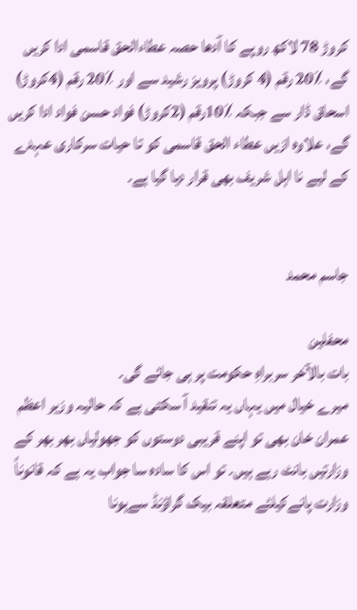کروڑ 78 لاکھ روپے کا آدھا حصہ عطاءالحق قاسمی ادا کریں گے، ٪20 رقم (4 کروڑ) پرویز رشید سے اور ٪20 رقم (4کروڑ) اسحاق ڈار سے جبکہ ٪10رقم (2کروڑ) فواد حسن فواد ادا کریں گے، علاوہ ازیں عطاء الحق قاسمی کو تا حیات سرکاری عہدے کے لیے نا اہل شریف بھی قرار دیا گیا ہے۔


جاسم محمد

محفلین
بات بالآخر سربراہِ حکومت پر ہی جائے گی۔
میرے خیال میں یہاں یہ تنقید آ سکتی ہے کہ حالیہ وزیر اعظم عمران خان بھی تو اپنے قریبی دوستوں کو جھولیاں بھر بھر کے وزارتیں بانٹ رہے ہیں۔ تو اس کا سادہ سا جواب یہ ہے کہ قانوناً وزارت پانےکیلئے متعلقہ بیک گراؤنڈ سےہونا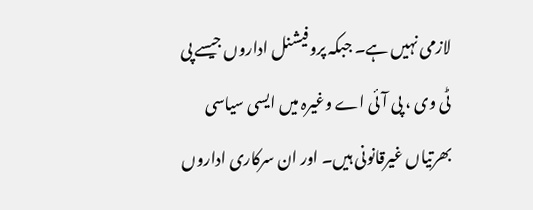لازمی نہیں ہے۔ جبکہ پروفیشنل اداروں جیسے پی ٹی وی ، پی آئی اے وغیرہ میں ایسی سیاسی بھرتیاں غیرقانونی ہیں۔ اور ان سرکاری اداروں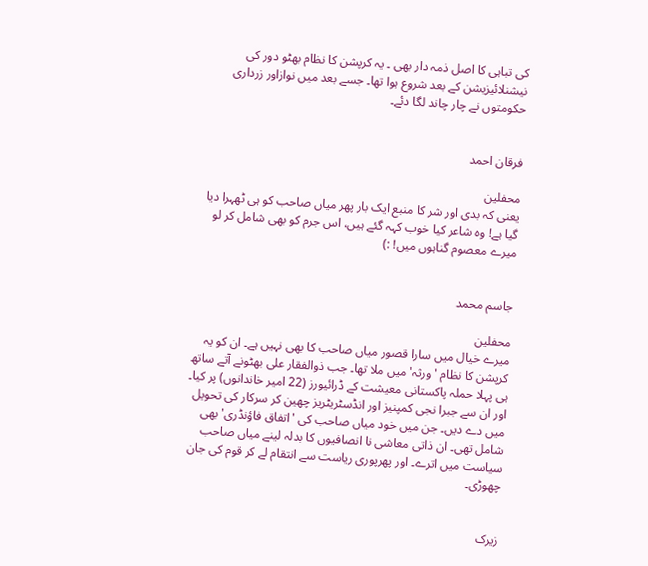کی تباہی کا اصل ذمہ دار بھی ۔ یہ کرپشن کا نظام بھٹو دور کی نیشنلائیزیشن کے بعد شروع ہوا تھا۔ جسے بعد میں نوازاور زرداری حکومتوں نے چار چاند لگا دئے۔


فرقان احمد

محفلین
یعنی کہ بدی اور شر کا منبع ایک بار پھر میاں صاحب کو ہی ٹھہرا دیا گیا ہے! وہ شاعر کیا خوب کہہ گئے ہیں، اس جرم کو بھی شامل کر لو میرے معصوم گناہوں میں! :)


جاسم محمد

محفلین
میرے خیال میں سارا قصور میاں صاحب کا بھی نہیں ہے۔ ان کو یہ کرپشن کا نظام 'ورثہ' میں ملا تھا۔ جب ذوالفقار علی بھٹونے آتے ساتھ ہی پہلا حملہ پاکستانی معیشت کے ڈرائیورز (22 امیر خاندانوں) پر کیا۔ اور ان سے جبرا نجی کمپنیز اور انڈسٹریٹریز چھین کر سرکار کی تحویل میں دے دیں۔ جن میں خود میاں صاحب کی 'اتفاق فاؤنڈری' بھی شامل تھی۔ ان ذاتی معاشی نا انصافیوں کا بدلہ لینے میاں صاحب سیاست میں اترے۔ اور پھرپوری ریاست سے انتقام لے کر قوم کی جان چھوڑی۔


زیرک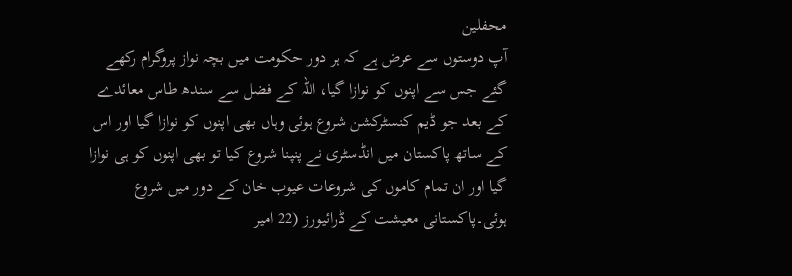محفلین
آپ دوستوں سے عرض ہے کہ ہر دور حکومت میں بچہ نواز پروگرام رکھے گئے جس سے اپنوں کو نوازا گیا، اللہ کے فضل سے سندھ طاس معائدے کے بعد جو ڈیم کنسٹرکشن شروع ہوئی وہاں بھی اپنوں کو نوازا گیا اور اس کے ساتھ پاکستان میں انڈسٹری نے پنپنا شروع کیا تو بھی اپنوں کو ہی نوازا گیا اور ان تمام کاموں کی شروعات عیوب خان کے دور میں شروع ہوئی۔پاکستانی معیشت کے ڈرائیورز (22 امیر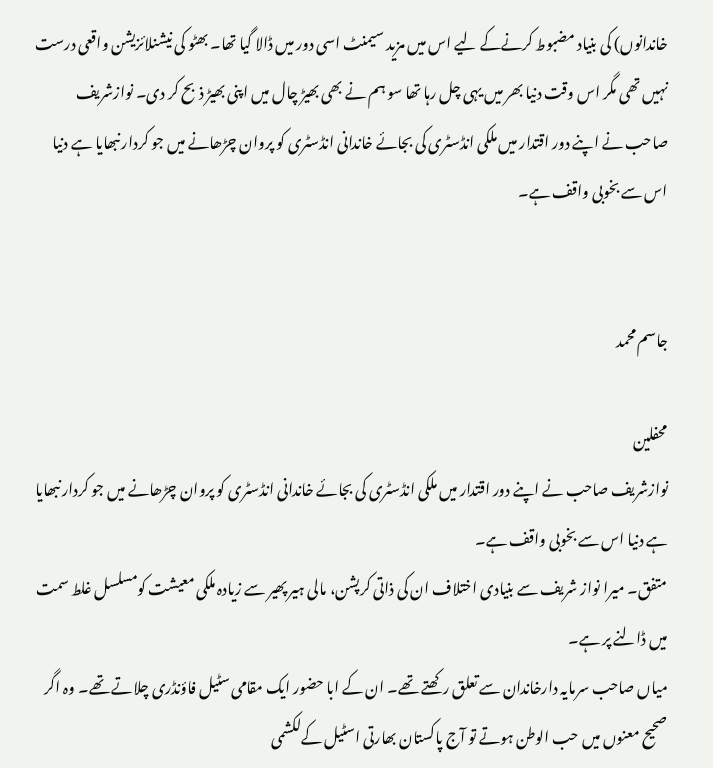خاندانوں) کی بنیاد مضبوط کرنےکے لیے اس میں مزید سیمنٹ اسی دور میں ڈالا گیا تھا۔ بھٹو کی نیشنلائزیشن واقعی درست نہیں تھی مگر اس وقت دنیا بھر میں یہی چل رہا تھا سو ہم نے بھی بھیڑ چال میں اپنی بھیڑ ذبح کر دی۔ نوازشریف صاحب نے اپنے دور اقتدار میں ملکی انڈسٹری کی بجائے خاندانی انڈسٹری کو پروان چڑھانے میں جو کردار نبھایا ہے دنیا اس سے بخوبی واقف ہے۔


جاسم محمد

محفلین
نوازشریف صاحب نے اپنے دور اقتدار میں ملکی انڈسٹری کی بجائے خاندانی انڈسٹری کو پروان چڑھانے میں جو کردار نبھایا ہے دنیا اس سے بخوبی واقف ہے۔
متفق۔ میرا نواز شریف سے بنیادی اختلاف ان کی ذاتی کرپشن، مالی ہیر پھیر سے زیادہ ملکی معیشت کومسلسل غلط سمت میں ڈالنے پر ہے۔
میاں صاحب سرمایہ دارخاندان سے تعلق رکھتے تھے۔ ان کے ابا حضور ایک مقامی سٹیل فاؤنڈری چلاتے تھے۔ وہ اگر صحیح معنوں میں حب الوطن ہوتے تو آج پاکستان بھارتی اسٹیل کےلکشمی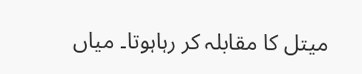میتل کا مقابلہ کر رہاہوتا۔ میاں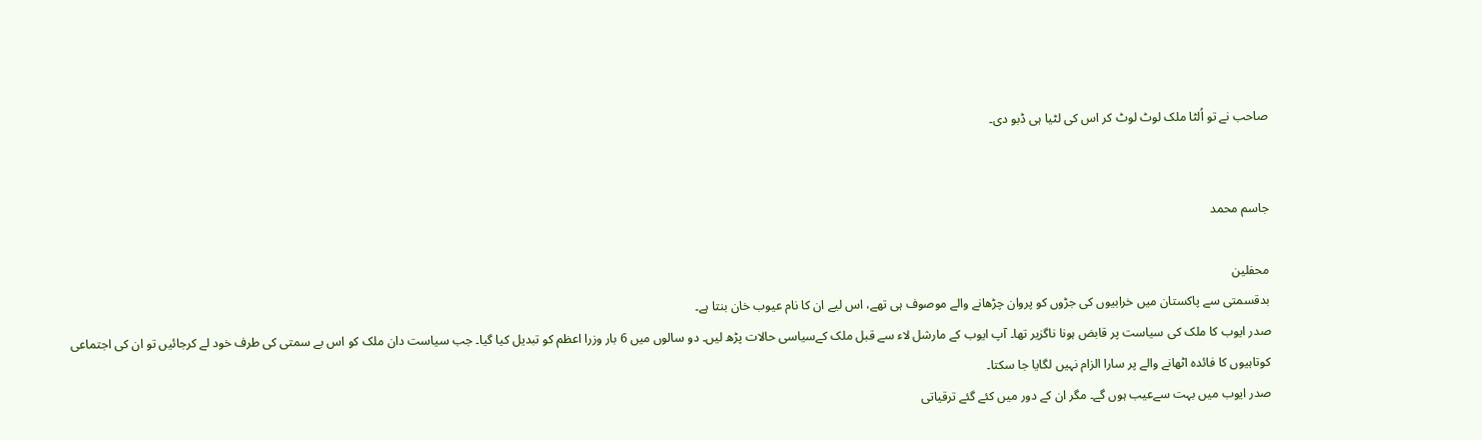صاحب نے تو اُلٹا ملک لوٹ لوٹ کر اس کی لٹیا ہی ڈبو دی۔


جاسم محمد

محفلین
بدقسمتی سے پاکستان میں خرابیوں کی جڑوں کو پروان چڑھانے والے موصوف ہی تھے، اس لیے ان کا نام عیوب خان بنتا ہے۔
صدر ایوب کا ملک کی سیاست پر قابض ہونا ناگزیر تھا۔ آپ ایوب کے مارشل لاء سے قبل ملک کےسیاسی حالات پڑھ لیں۔ دو سالوں میں 6 بار وزرا اعظم کو تبدیل کیا گیا۔ جب سیاست دان ملک کو اس بے سمتی کی طرف خود لے کرجائیں تو ان کی اجتماعی کوتاہیوں کا فائدہ اٹھانے والے پر سارا الزام نہیں لگایا جا سکتا۔
صدر ایوب میں بہت سےعیب ہوں گے۔ مگر ان کے دور میں کئے گئے ترقیاتی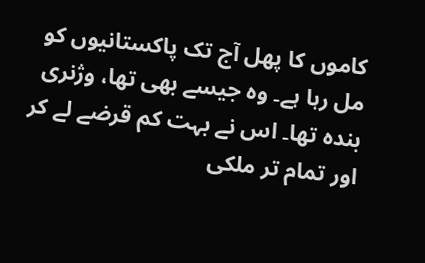کاموں کا پھل آج تک پاکستانیوں کو مل رہا ہے۔ وہ جیسے بھی تھا، وژنری بندہ تھا۔ اس نے بہت کم قرضے لے کر اور تمام تر ملکی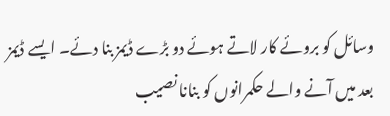وسائل کو بروئے کار لاتے ہوئے دو بڑے ڈیمز بنا دئے۔ ایسے ڈیمز بعد میں آنے والے حکمرانوں کو بنانا نصیب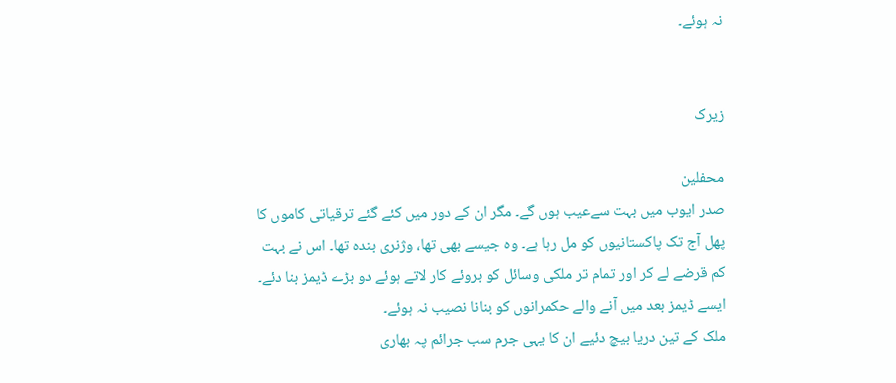نہ ہوئے۔


زیرک

محفلین
صدر ایوب میں بہت سےعیب ہوں گے۔ مگر ان کے دور میں کئے گئے ترقیاتی کاموں کا پھل آج تک پاکستانیوں کو مل رہا ہے۔ وہ جیسے بھی تھا، وژنری بندہ تھا۔ اس نے بہت کم قرضے لے کر اور تمام تر ملکی وسائل کو بروئے کار لاتے ہوئے دو بڑے ڈیمز بنا دئے۔ ایسے ڈیمز بعد میں آنے والے حکمرانوں کو بنانا نصیب نہ ہوئے۔
ملک کے تین دریا بیچ دئیے ان کا یہی جرم سب جرائم پہ بھاری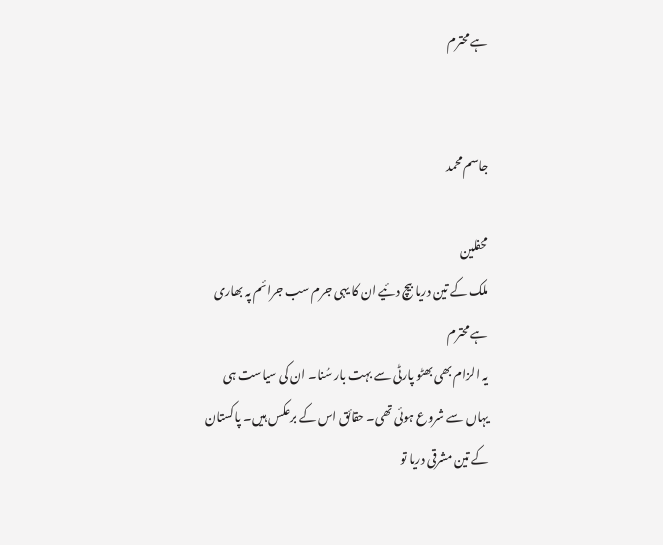ہے محترم


جاسم محمد

محفلین
ملک کے تین دریا بیچ دئیے ان کا یہی جرم سب جرائم پہ بھاری ہے محترم
یہ الزام بھی بھٹو پارٹی سے بہت بار سُنا۔ ان کی سیاست ہی یہاں سے شروع ہوئی تھی۔ حقائق اس کے برعکس ہیں۔ پاکستان کے تین مشرقی دریا تو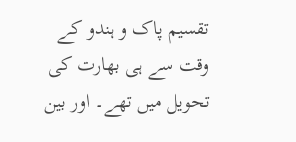تقسیم پاک و ہندو کے وقت سے ہی بھارت کی تحویل میں تھے۔ اور بین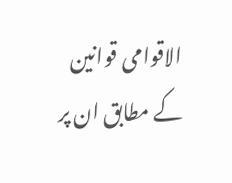الاقوامی قوانین کے مطابق ان پر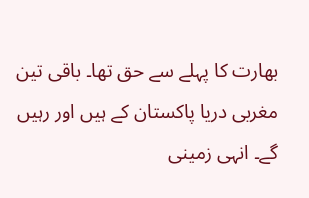بھارت کا پہلے سے حق تھا۔ باقی تین مغربی دریا پاکستان کے ہیں اور رہیں گے۔ انہی زمینی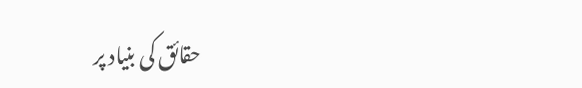حقائق کی بنیاد پر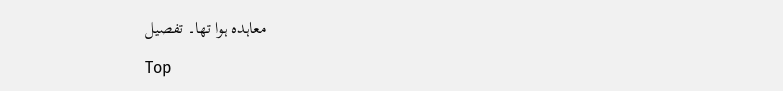معاہدہ ہوا تھا۔ تفصیل

Top